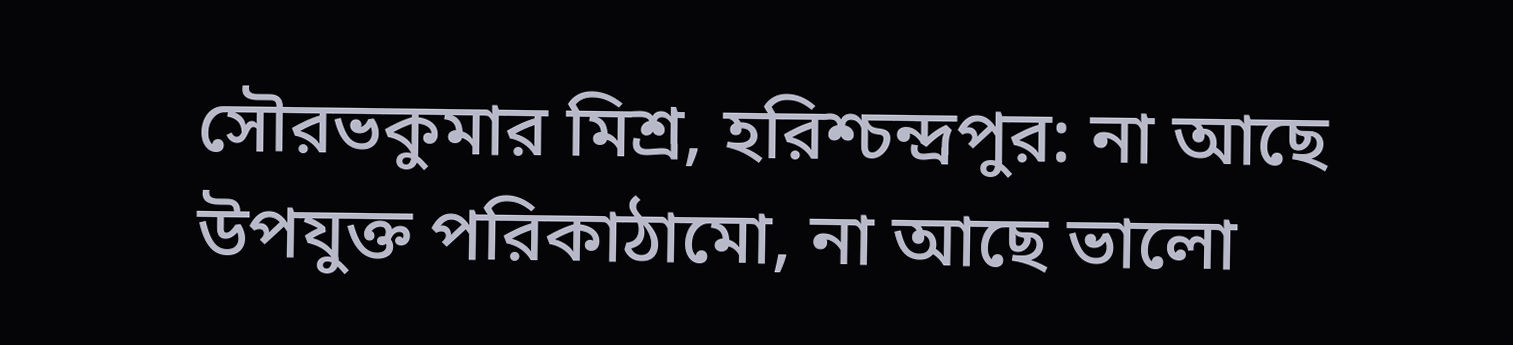সৌরভকুমার মিশ্র, হরিশ্চন্দ্রপুর: না আছে উপযুক্ত পরিকাঠামো, না আছে ভালো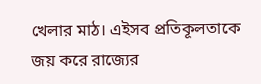খেলার মাঠ। এইসব প্রতিকূলতাকে জয় করে রাজ্যের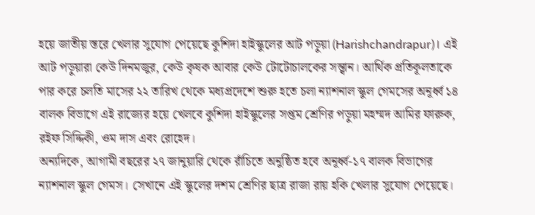হয়ে জাতীয় স্তরে খেলার সুযোগ পেয়েছে কুশিদা হাইস্কুলের আট পড়ুয়া (Harishchandrapur)। এই আট পড়ুয়ারা কেউ দিনমজুর, কেউ কৃষক আবার কেউ টোটোচালকের সন্ত্বান। আর্থিক প্রতিকূলতাকে পার করে চলতি মাসের ২২ তারিখ থেকে মধ্যপ্রদেশে শুরু হতে চলা ন্যাশনাল স্কুল গেমসের অনূর্ধ্ব ১৪ বালক বিভাগে এই রাজ্যের হয়ে খেলবে কুশিদা হাইস্কুলের সপ্তম শ্রেণির পড়ুয়া মহম্মদ আমির ফারুক, রইফ সিদ্দিকী, ওম দাস এবং রোহেদ।
অন্যদিকে, আগামী বছরের ২৭ জানুয়ারি থেকে রাঁচিতে অনুষ্ঠিত হবে অনূর্ধ্ব-১৭ বালক বিভাগের ন্যাশনাল স্কুল গেমস। সেখানে এই স্কুলের দশম শ্রেণির ছাত্র রাজা রায় হকি খেলার সুযোগ পেয়েছে।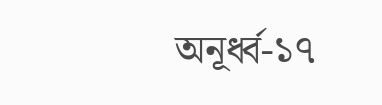অনূর্ধ্ব-১৭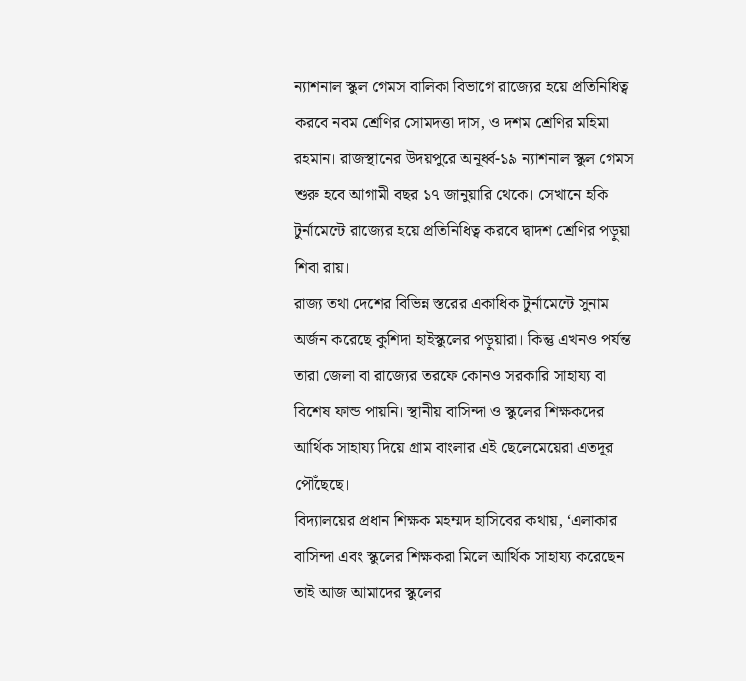ন্যাশনাল স্কুল গেমস বালিকা বিভাগে রাজ্যের হয়ে প্রতিনিধিত্ব করবে নবম শ্রেণির সোমদত্তা দাস, ও দশম শ্রেণির মহিমা রহমান। রাজস্থানের উদয়পুরে অনূর্ধ্ব-১৯ ন্যাশনাল স্কুল গেমস শুরু হবে আগামী বছর ১৭ জানুয়ারি থেকে। সেখানে হকি টুর্নামেন্টে রাজ্যের হয়ে প্রতিনিধিত্ব করবে দ্বাদশ শ্রেণির পড়ুয়া শিবা রায়।
রাজ্য তথা দেশের বিভিন্ন স্তরের একাধিক টুর্নামেন্টে সুনাম অর্জন করেছে কুশিদা হাইস্কুলের পড়ুয়ারা। কিন্তু এখনও পর্যন্ত তারা জেলা বা রাজ্যের তরফে কোনও সরকারি সাহায্য বা বিশেষ ফান্ড পায়নি। স্থানীয় বাসিন্দা ও স্কুলের শিক্ষকদের আর্থিক সাহায্য দিয়ে গ্রাম বাংলার এই ছেলেমেয়েরা এতদূর পৌঁছেছে।
বিদ্যালয়ের প্রধান শিক্ষক মহম্মদ হাসিবের কথায়, ‘এলাকার বাসিন্দা এবং স্কুলের শিক্ষকরা মিলে আর্থিক সাহায্য করেছেন তাই আজ আমাদের স্কুলের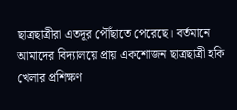ছাত্রছাত্রীরা এতদূর পৌঁছাতে পেরেছে। বর্তমানে আমাদের বিদ্যালয়ে প্রায় একশোজন ছাত্রছাত্রী হকি খেলার প্রশিক্ষণ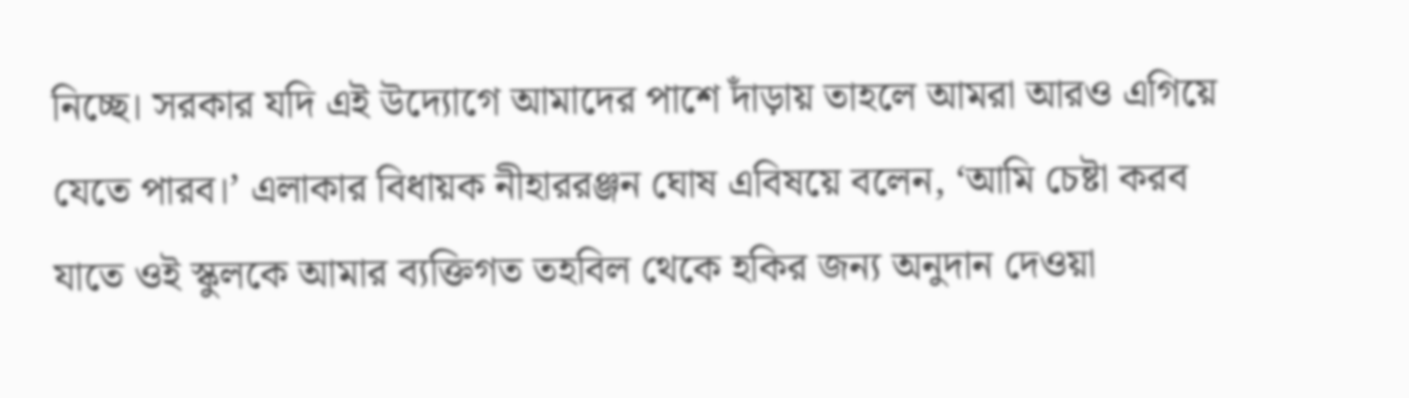নিচ্ছে। সরকার যদি এই উদ্যোগে আমাদের পাশে দাঁড়ায় তাহলে আমরা আরও এগিয়ে যেতে পারব।’ এলাকার বিধায়ক নীহাররঞ্জন ঘোষ এবিষয়ে বলেন, ‘আমি চেষ্টা করব যাতে ওই স্কুলকে আমার ব্যক্তিগত তহবিল থেকে হকির জন্য অনুদান দেওয়া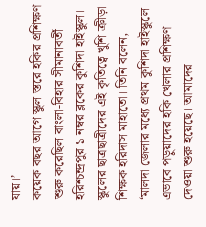যায়।’
কয়েক বছর আগে স্কুল স্তরে হকির প্রশিক্ষণ শুরু করেছিল বাংলা-বিহার সীমানাবর্তী হরিশ্চন্দ্রপুর ১ নম্বর ব্লকের কুশিদা হাইস্কুল। স্কুলের ছাত্রছাত্রীদের এই কৃতিত্বে খুশি ক্রীড়া শিক্ষক হরিদাস মাহাতো। তিনি বলেন, ‘মালদা জেলার মধ্যে প্রথম কুশিদা হাইস্কুলে এভাবে পড়ুয়াদের হকি খেলার প্রশিক্ষণ দেওয়া শুরু হয়েছে। আমাদের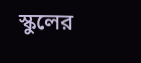স্কুলের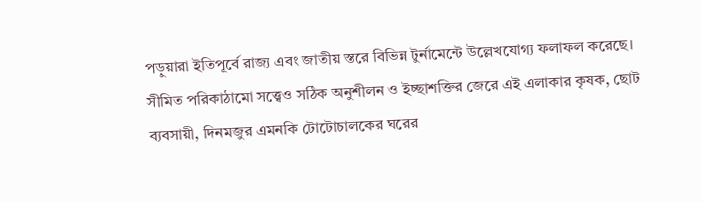পড়ুয়ারা ইতিপূর্বে রাজ্য এবং জাতীয় স্তরে বিভিন্ন টুর্নামেন্টে উল্লেখযোগ্য ফলাফল করেছে। সীমিত পরিকাঠামো সত্ত্বেও সঠিক অনুশীলন ও ইচ্ছাশক্তির জেরে এই এলাকার কৃষক, ছোট ব্যবসায়ী, দিনমজুর এমনকি টোটোচালকের ঘরের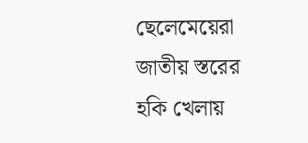ছেলেমেয়েরা জাতীয় স্তরের হকি খেলায়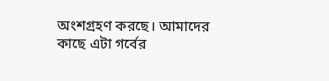অংশগ্রহণ করছে। আমাদের কাছে এটা গর্বের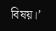বিষয়।’